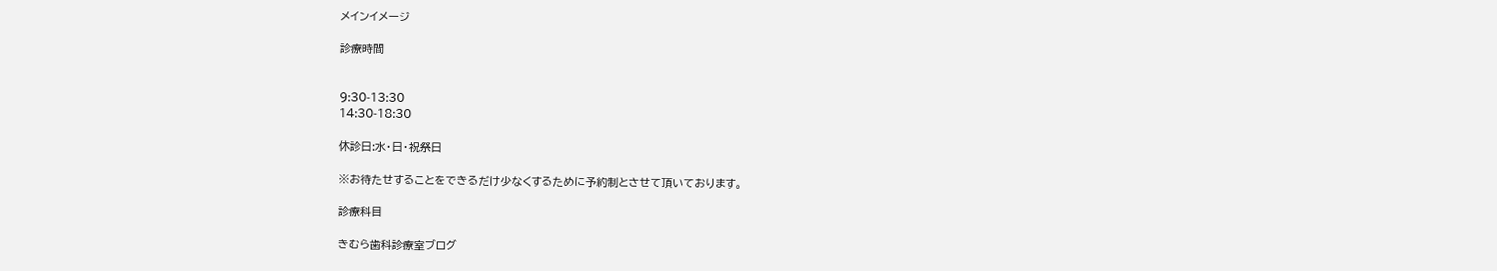メインイメージ

診療時間


9:30-13:30
14:30-18:30

休診日:水・日・祝祭日

※お待たせすることをできるだけ少なくするために予約制とさせて頂いております。

診療科目

きむら歯科診療室ブログ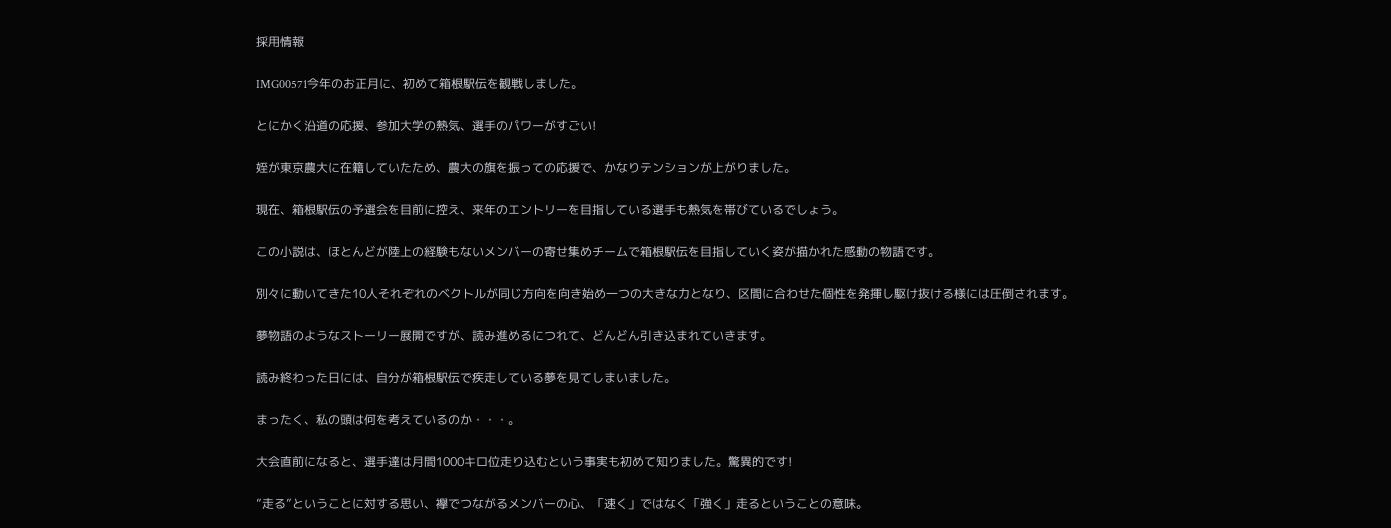採用情報

IMG00571今年のお正月に、初めて箱根駅伝を観戦しました。

とにかく沿道の応援、参加大学の熱気、選手のパワーがすごい!

姪が東京農大に在籍していたため、農大の旗を振っての応援で、かなりテンションが上がりました。

現在、箱根駅伝の予選会を目前に控え、来年のエントリーを目指している選手も熱気を帯びているでしょう。

この小説は、ほとんどが陸上の経験もないメンバーの寄せ集めチームで箱根駅伝を目指していく姿が描かれた感動の物語です。

別々に動いてきた10人それぞれのベクトルが同じ方向を向き始め一つの大きな力となり、区間に合わせた個性を発揮し駆け抜ける様には圧倒されます。

夢物語のようなストーリー展開ですが、読み進めるにつれて、どんどん引き込まれていきます。

読み終わった日には、自分が箱根駅伝で疾走している夢を見てしまいました。

まったく、私の頭は何を考えているのか・・・。

大会直前になると、選手達は月間1000キロ位走り込むという事実も初めて知りました。驚異的です!

”走る”ということに対する思い、襷でつながるメンバーの心、「速く」ではなく「強く」走るということの意味。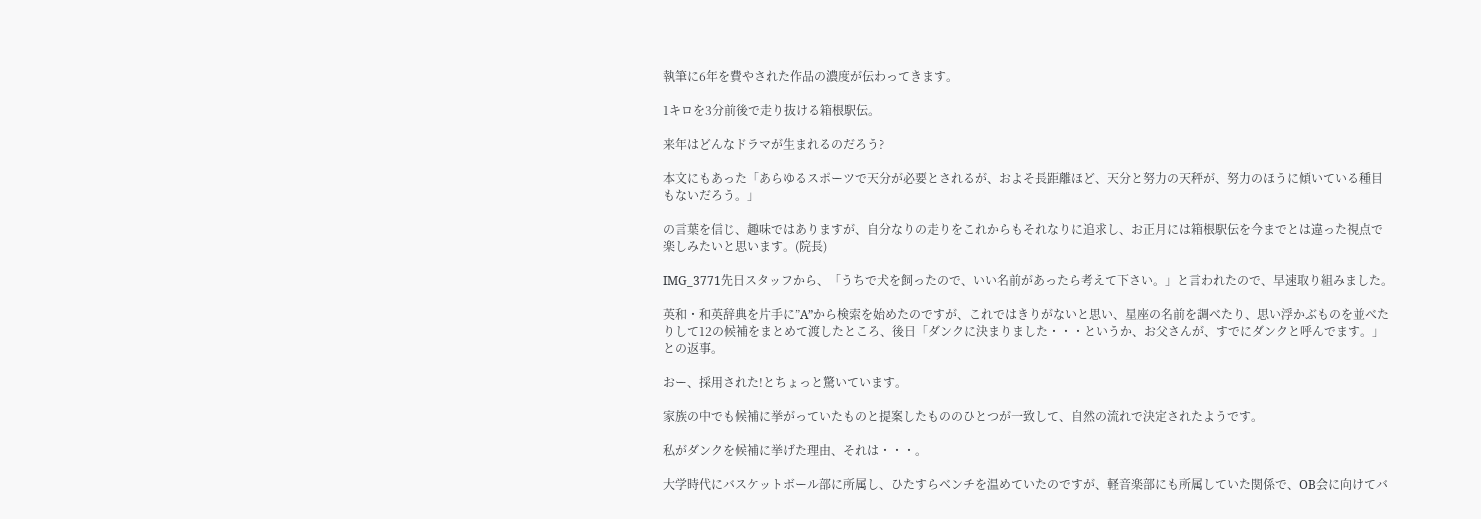執筆に6年を費やされた作品の濃度が伝わってきます。

1キロを3分前後で走り抜ける箱根駅伝。

来年はどんなドラマが生まれるのだろう?

本文にもあった「あらゆるスポーツで天分が必要とされるが、およそ長距離ほど、天分と努力の天秤が、努力のほうに傾いている種目もないだろう。」

の言葉を信じ、趣味ではありますが、自分なりの走りをこれからもそれなりに追求し、お正月には箱根駅伝を今までとは違った視点で楽しみたいと思います。(院長)

IMG_3771先日スタッフから、「うちで犬を飼ったので、いい名前があったら考えて下さい。」と言われたので、早速取り組みました。

英和・和英辞典を片手に”A”から検索を始めたのですが、これではきりがないと思い、星座の名前を調べたり、思い浮かぶものを並べたりして12の候補をまとめて渡したところ、後日「ダンクに決まりました・・・というか、お父さんが、すでにダンクと呼んでます。」との返事。

おー、採用された!とちょっと驚いています。

家族の中でも候補に挙がっていたものと提案したもののひとつが一致して、自然の流れで決定されたようです。

私がダンクを候補に挙げた理由、それは・・・。

大学時代にバスケットボール部に所属し、ひたすらベンチを温めていたのですが、軽音楽部にも所属していた関係で、OB会に向けてバ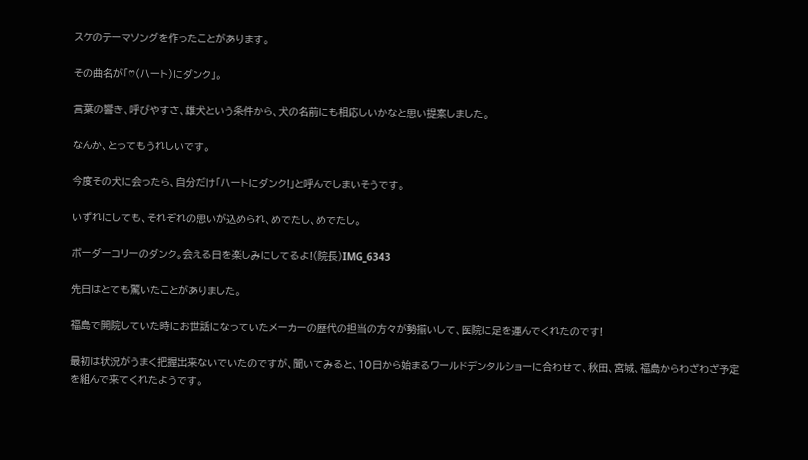スケのテーマソングを作ったことがあります。

その曲名が「♡(ハート)にダンク」。

言葉の響き、呼びやすさ、雄犬という条件から、犬の名前にも相応しいかなと思い提案しました。

なんか、とってもうれしいです。

今度その犬に会ったら、自分だけ「ハートにダンク!」と呼んでしまいそうです。

いずれにしても、それぞれの思いが込められ、めでたし、めでたし。

ボーダーコリーのダンク。会える日を楽しみにしてるよ!(院長)IMG_6343

先日はとても驚いたことがありました。

福島で開院していた時にお世話になっていたメーカーの歴代の担当の方々が勢揃いして、医院に足を運んでくれたのです!

最初は状況がうまく把握出来ないでいたのですが、聞いてみると、10日から始まるワールドデンタルショーに合わせて、秋田、宮城、福島からわざわざ予定を組んで来てくれたようです。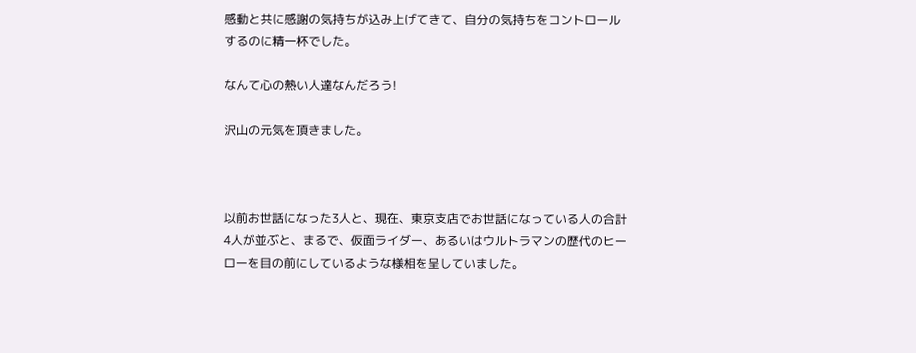感動と共に感謝の気持ちが込み上げてきて、自分の気持ちをコントロールするのに精一杯でした。

なんて心の熱い人達なんだろう!

沢山の元気を頂きました。



以前お世話になった3人と、現在、東京支店でお世話になっている人の合計4人が並ぶと、まるで、仮面ライダー、あるいはウルトラマンの歴代のヒーローを目の前にしているような様相を呈していました。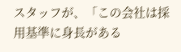スタッフが、「この会社は採用基準に身長がある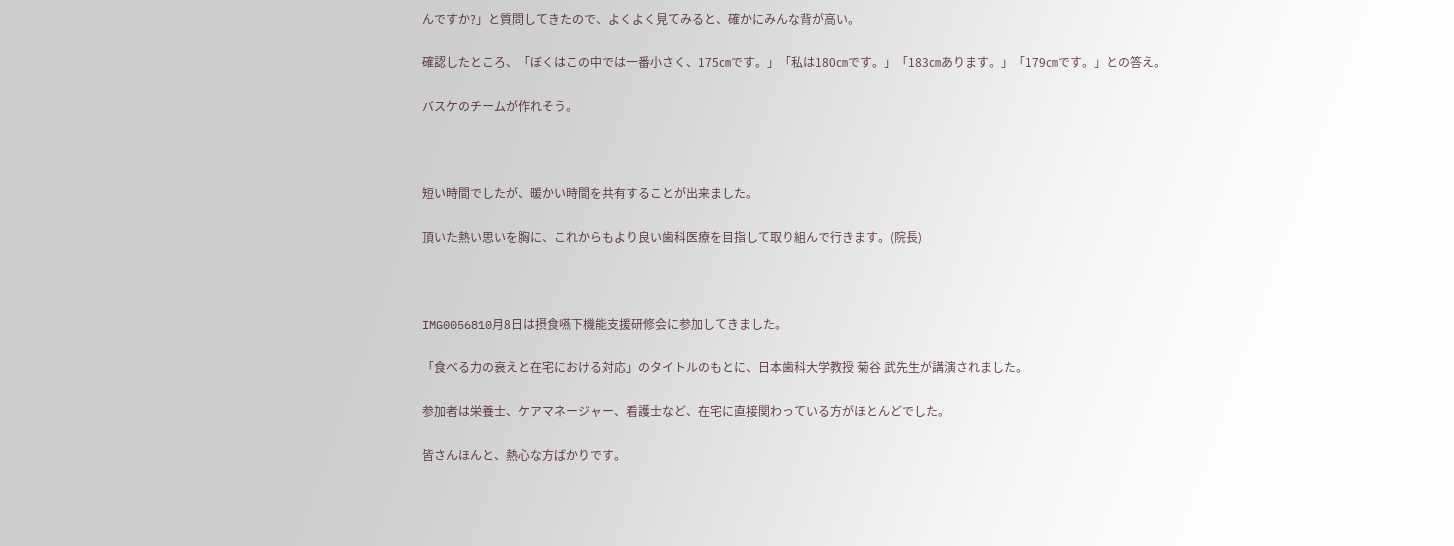んですか?」と質問してきたので、よくよく見てみると、確かにみんな背が高い。

確認したところ、「ぼくはこの中では一番小さく、175㎝です。」「私は180㎝です。」「183㎝あります。」「179㎝です。」との答え。

バスケのチームが作れそう。



短い時間でしたが、暖かい時間を共有することが出来ました。

頂いた熱い思いを胸に、これからもより良い歯科医療を目指して取り組んで行きます。(院長)



IMG0056810月8日は摂食嚥下機能支援研修会に参加してきました。

「食べる力の衰えと在宅における対応」のタイトルのもとに、日本歯科大学教授 菊谷 武先生が講演されました。

参加者は栄養士、ケアマネージャー、看護士など、在宅に直接関わっている方がほとんどでした。

皆さんほんと、熱心な方ばかりです。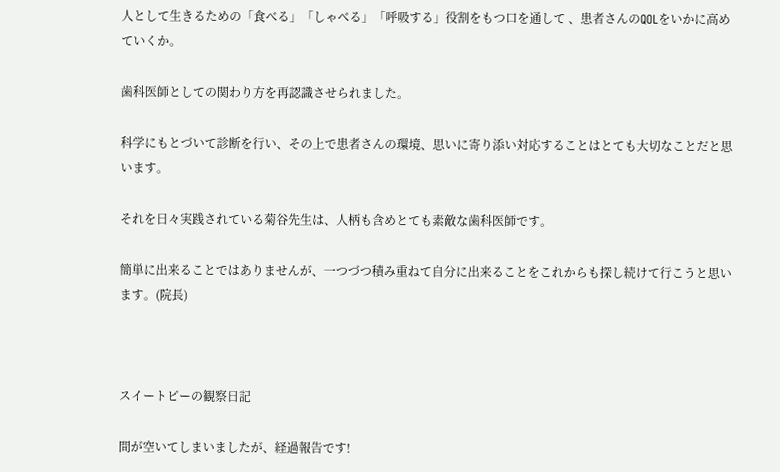人として生きるための「食べる」「しゃべる」「呼吸する」役割をもつ口を通して 、患者さんのQOLをいかに高めていくか。

歯科医師としての関わり方を再認識させられました。

科学にもとづいて診断を行い、その上で患者さんの環境、思いに寄り添い対応することはとても大切なことだと思います。

それを日々実践されている菊谷先生は、人柄も含めとても素敵な歯科医師です。

簡単に出来ることではありませんが、一つづつ積み重ねて自分に出来ることをこれからも探し続けて行こうと思います。(院長)



スイートピーの観察日記

間が空いてしまいましたが、経過報告です!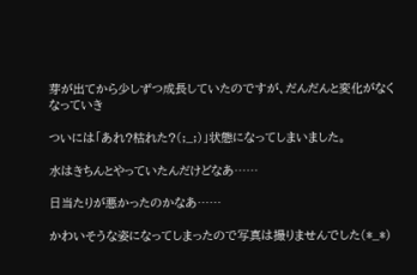芽が出てから少しずつ成長していたのですが、だんだんと変化がなくなっていき

ついには「あれ?枯れた?(;_;)」状態になってしまいました。

水はきちんとやっていたんだけどなあ……

日当たりが悪かったのかなあ……

かわいそうな姿になってしまったので写真は撮りませんでした(*_*)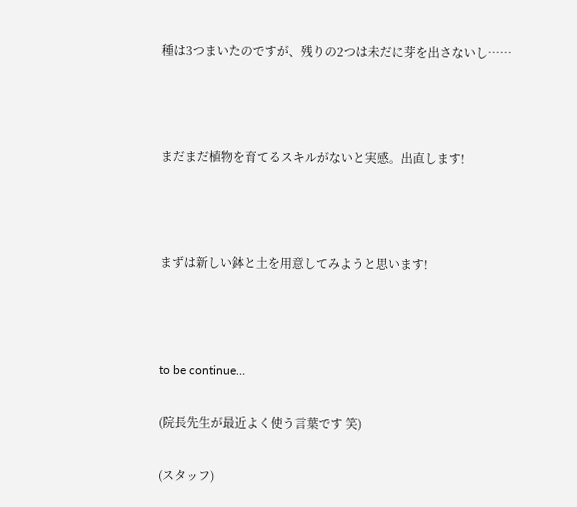種は3つまいたのですが、残りの2つは未だに芽を出さないし……



まだまだ植物を育てるスキルがないと実感。出直します!



まずは新しい鉢と土を用意してみようと思います!



to be continue…

(院長先生が最近よく使う言葉です 笑)

(スタッフ)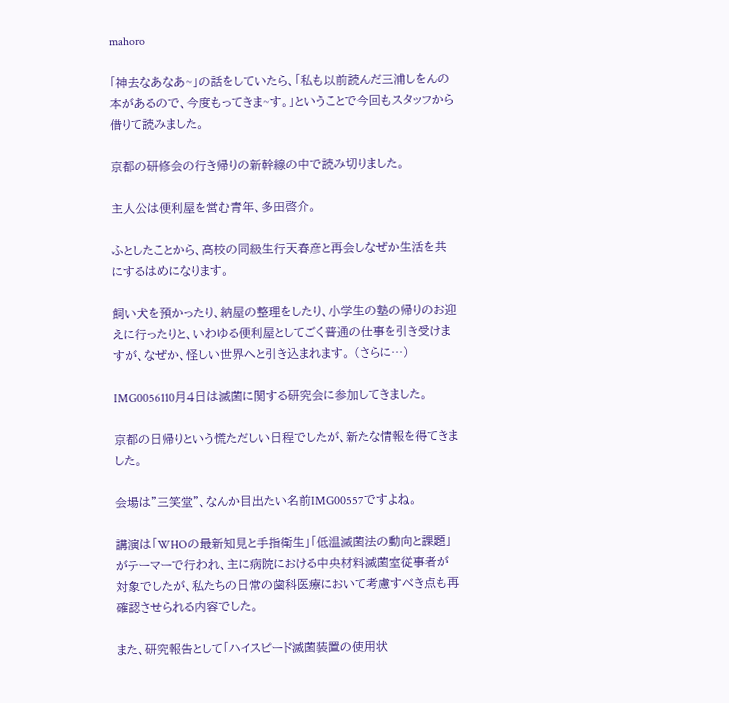mahoro

「神去なあなあ~」の話をしていたら、「私も以前読んだ三浦しをんの本があるので、今度もってきま~す。」ということで今回もスタッフから借りて読みました。

京都の研修会の行き帰りの新幹線の中で読み切りました。

主人公は便利屋を営む青年、多田啓介。

ふとしたことから、高校の同級生行天春彦と再会しなぜか生活を共にするはめになります。

飼い犬を預かったり、納屋の整理をしたり、小学生の塾の帰りのお迎えに行ったりと、いわゆる便利屋としてごく普通の仕事を引き受けますが、なぜか、怪しい世界へと引き込まれます。 (さらに…)

IMG0056110月4日は滅菌に関する研究会に参加してきました。

京都の日帰りという慌ただしい日程でしたが、新たな情報を得てきました。

会場は”三笑堂”、なんか目出たい名前IMG00557ですよね。

講演は「WHOの最新知見と手指衛生」「低温滅菌法の動向と課題」がテーマーで行われ、主に病院における中央材料滅菌室従事者が対象でしたが、私たちの日常の歯科医療において考慮すべき点も再確認させられる内容でした。

また、研究報告として「ハイスピード滅菌装置の使用状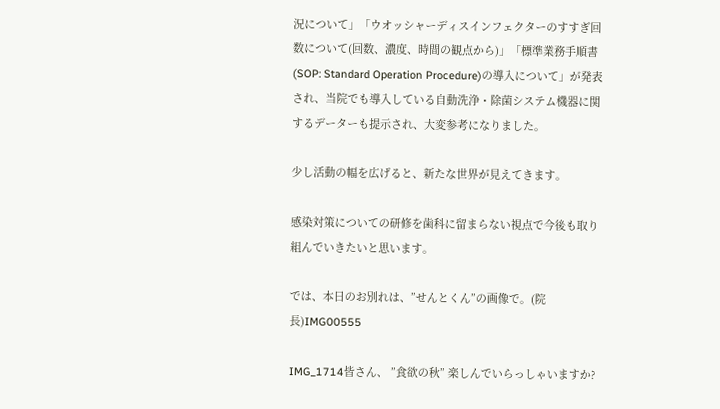況について」「ウオッシャーディスインフェクターのすすぎ回数について(回数、濃度、時間の観点から)」「標準業務手順書(SOP: Standard Operation Procedure)の導入について」が発表され、当院でも導入している自動洗浄・除菌システム機器に関するデーターも提示され、大変参考になりました。

少し活動の幅を広げると、新たな世界が見えてきます。

感染対策についての研修を歯科に留まらない視点で今後も取り組んでいきたいと思います。

では、本日のお別れは、”せんとくん”の画像で。(院長)IMG00555

IMG_1714皆さん、 ”食欲の秋” 楽しんでいらっしゃいますか?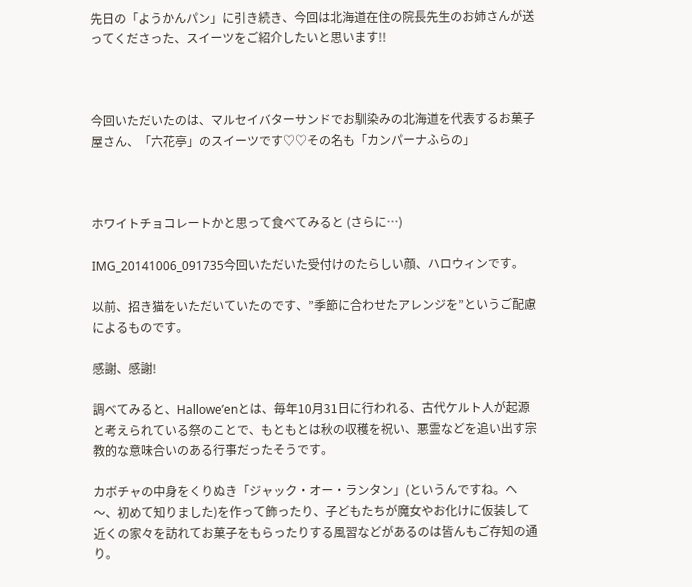先日の「ようかんパン」に引き続き、今回は北海道在住の院長先生のお姉さんが送ってくださった、スイーツをご紹介したいと思います!!



今回いただいたのは、マルセイバターサンドでお馴染みの北海道を代表するお菓子屋さん、「六花亭」のスイーツです♡♡その名も「カンパーナふらの」



ホワイトチョコレートかと思って食べてみると (さらに…)

IMG_20141006_091735今回いただいた受付けのたらしい顔、ハロウィンです。

以前、招き猫をいただいていたのです、”季節に合わせたアレンジを”というご配慮によるものです。

感謝、感謝!

調べてみると、Hallowe’enとは、毎年10月31日に行われる、古代ケルト人が起源と考えられている祭のことで、もともとは秋の収穫を祝い、悪霊などを追い出す宗教的な意味合いのある行事だったそうです。

カボチャの中身をくりぬき「ジャック・オー・ランタン」(というんですね。へ〜、初めて知りました)を作って飾ったり、子どもたちが魔女やお化けに仮装して近くの家々を訪れてお菓子をもらったりする風習などがあるのは皆んもご存知の通り。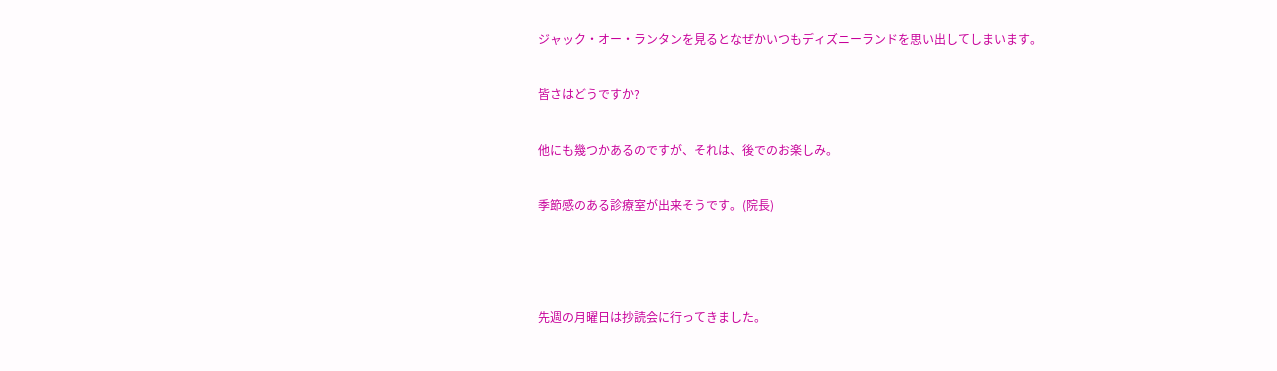ジャック・オー・ランタンを見るとなぜかいつもディズニーランドを思い出してしまいます。

皆さはどうですか?

他にも幾つかあるのですが、それは、後でのお楽しみ。

季節感のある診療室が出来そうです。(院長)



先週の月曜日は抄読会に行ってきました。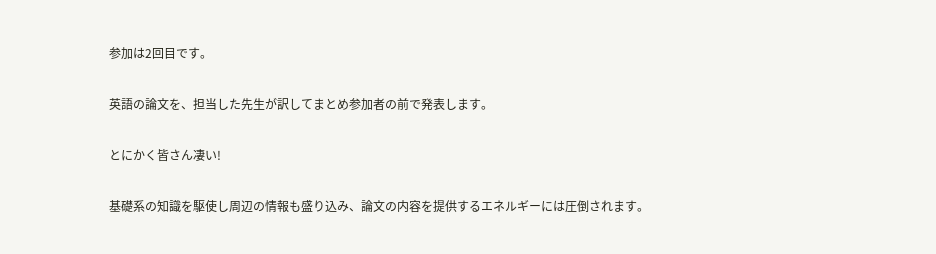参加は2回目です。

英語の論文を、担当した先生が訳してまとめ参加者の前で発表します。

とにかく皆さん凄い!

基礎系の知識を駆使し周辺の情報も盛り込み、論文の内容を提供するエネルギーには圧倒されます。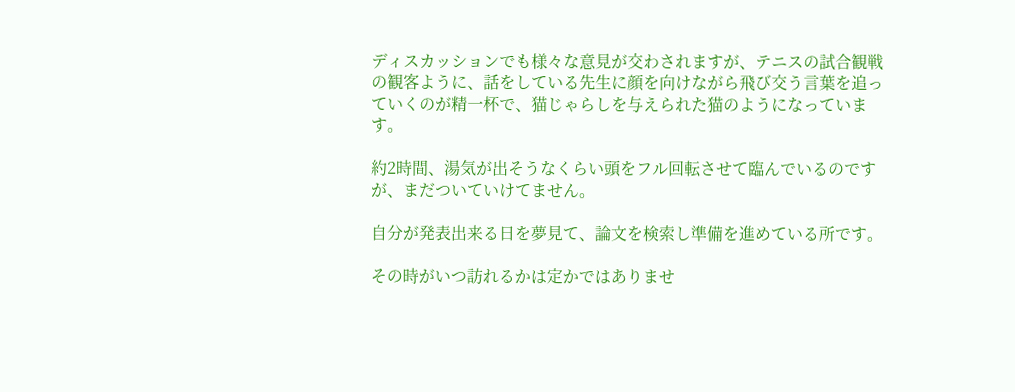ディスカッションでも様々な意見が交わされますが、テニスの試合観戦の観客ように、話をしている先生に顔を向けながら飛び交う言葉を追っていくのが精一杯で、猫じゃらしを与えられた猫のようになっています。

約2時間、湯気が出そうなくらい頭をフル回転させて臨んでいるのですが、まだついていけてません。

自分が発表出来る日を夢見て、論文を検索し準備を進めている所です。

その時がいつ訪れるかは定かではありませ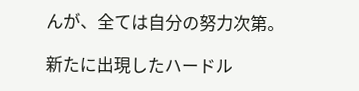んが、全ては自分の努力次第。

新たに出現したハードル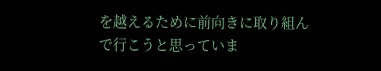を越えるために前向きに取り組んで行こうと思っていま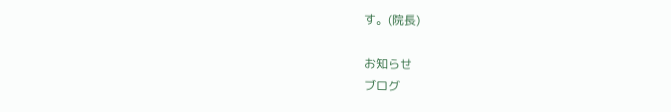す。(院長)

お知らせ
ブログ